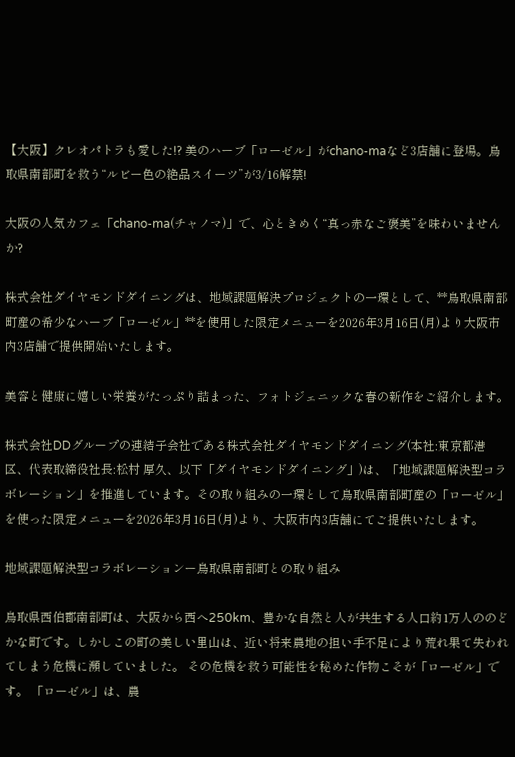【大阪】クレオパトラも愛した!? 美のハーブ「ローゼル」がchano-maなど3店舗に登場。鳥取県南部町を救う“ルビー色の絶品スイーツ”が3/16解禁!

大阪の人気カフェ「chano-ma(チャノマ)」で、心ときめく“真っ赤なご褒美”を味わいませんか?

株式会社ダイヤモンドダイニングは、地域課題解決プロジェクトの一環として、**鳥取県南部町産の希少なハーブ「ローゼル」**を使用した限定メニューを2026年3月16日(月)より大阪市内3店舗で提供開始いたします。

美容と健康に嬉しい栄養がたっぷり詰まった、フォトジェニックな春の新作をご紹介します。

株式会社DDグループの連結子会社である株式会社ダイヤモンドダイニング(本社:東京都港区、代表取締役社長:松村 厚久、以下「ダイヤモンドダイニング」)は、「地域課題解決型コラボレーション」を推進しています。その取り組みの一環として鳥取県南部町産の「ローゼル」を使った限定メニューを2026年3月16日(月)より、大阪市内3店舗にてご提供いたします。

地域課題解決型コラボレーションー鳥取県南部町との取り組み

鳥取県西伯郡南部町は、大阪から西へ250km、豊かな自然と人が共生する人口約1万人ののどかな町です。しかしこの町の美しい里山は、近い将来農地の担い手不足により荒れ果て失われてしまう危機に瀕していました。 その危機を救う可能性を秘めた作物こそが「ローゼル」です。 「ローゼル」は、農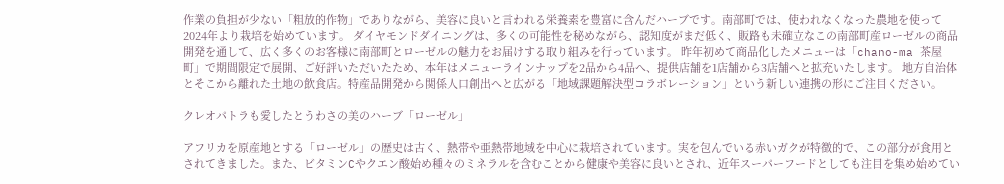作業の負担が少ない「粗放的作物」でありながら、美容に良いと言われる栄養素を豊富に含んだハーブです。南部町では、使われなくなった農地を使って2024年より栽培を始めています。 ダイヤモンドダイニングは、多くの可能性を秘めながら、認知度がまだ低く、販路も未確立なこの南部町産ローゼルの商品開発を通して、広く多くのお客様に南部町とローゼルの魅力をお届けする取り組みを行っています。 昨年初めて商品化したメニューは「chano-ma 茶屋町」で期間限定で展開、ご好評いただいたため、本年はメニューラインナップを2品から4品へ、提供店舗を1店舗から3店舗へと拡充いたします。 地方自治体とそこから離れた土地の飲食店。特産品開発から関係人口創出へと広がる「地域課題解決型コラボレーション」という新しい連携の形にご注目ください。

クレオパトラも愛したとうわさの美のハーブ「ローゼル」

アフリカを原産地とする「ローゼル」の歴史は古く、熱帯や亜熱帯地域を中心に栽培されています。実を包んでいる赤いガクが特徴的で、この部分が食用とされてきました。また、ビタミンCやクエン酸始め種々のミネラルを含むことから健康や美容に良いとされ、近年スーパーフードとしても注目を集め始めてい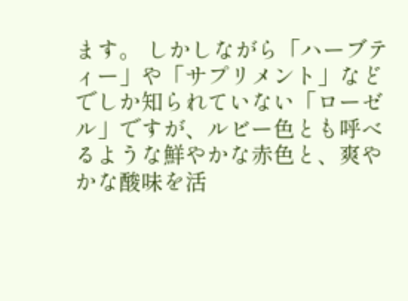ます。 しかしながら「ハーブティー」や「サプリメント」などでしか知られていない「ローゼル」ですが、ルビー色とも呼べるような鮮やかな赤色と、爽やかな酸味を活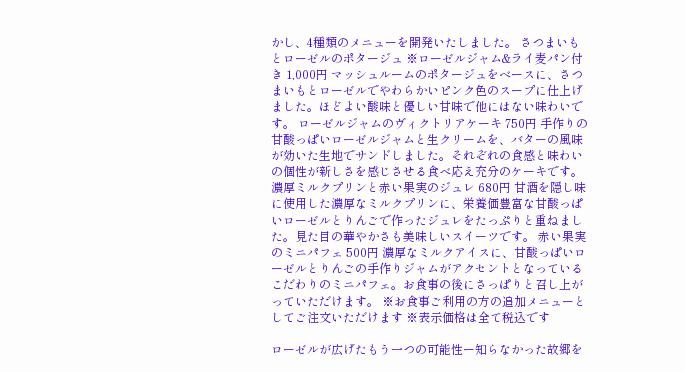かし、4種類のメニューを開発いたしました。 さつまいもとローゼルのポタージュ ※ローゼルジャム&ライ麦パン付き 1,000円 マッシュルームのポタージュをベースに、さつまいもとローゼルでやわらかいピンク色のスープに仕上げました。ほどよい酸味と優しい甘味で他にはない味わいです。 ローゼルジャムのヴィクトリアケーキ 750円 手作りの甘酸っぱいローゼルジャムと生クリームを、バターの風味が効いた生地でサンドしました。それぞれの食感と味わいの個性が新しさを感じさせる食べ応え充分のケーキです。 濃厚ミルクプリンと赤い果実のジュレ 680円 甘酒を隠し味に使用した濃厚なミルクプリンに、栄養価豊富な甘酸っぱいローゼルとりんごで作ったジュレをたっぷりと重ねました。見た目の華やかさも美味しいスイーツです。 赤い果実のミニパフェ 500円 濃厚なミルクアイスに、甘酸っぱいローゼルとりんごの手作りジャムがアクセントとなっているこだわりのミニパフェ。お食事の後にさっぱりと召し上がっていただけます。 ※お食事ご利用の方の追加メニューとしてご注文いただけます ※表示価格は全て税込です

ローゼルが広げたもう一つの可能性ー知らなかった故郷を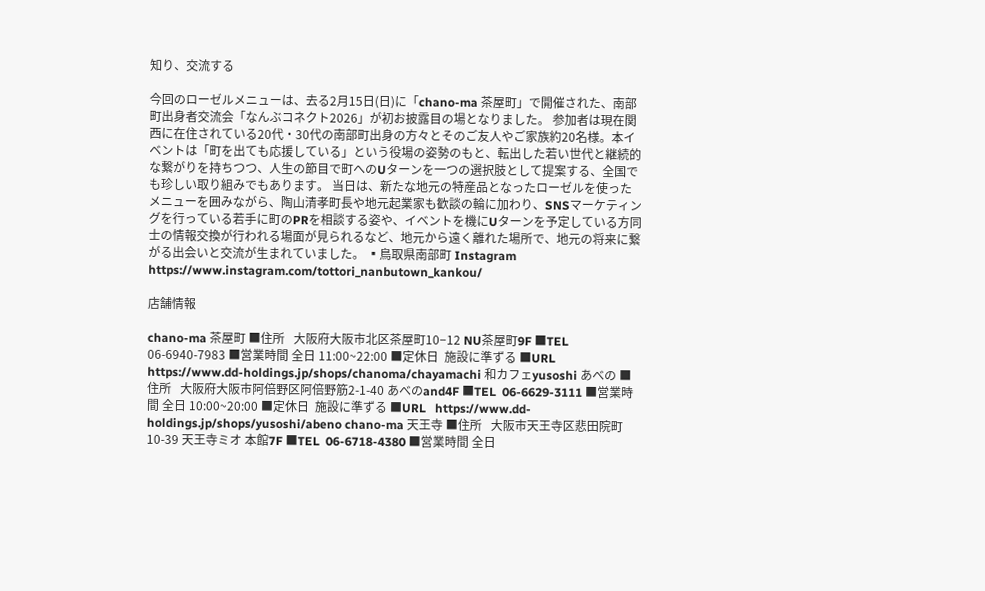知り、交流する

今回のローゼルメニューは、去る2月15日(日)に「chano-ma 茶屋町」で開催された、南部町出身者交流会「なんぶコネクト2026」が初お披露目の場となりました。 参加者は現在関西に在住されている20代・30代の南部町出身の方々とそのご友人やご家族約20名様。本イベントは「町を出ても応援している」という役場の姿勢のもと、転出した若い世代と継続的な繋がりを持ちつつ、人生の節目で町へのUターンを一つの選択肢として提案する、全国でも珍しい取り組みでもあります。 当日は、新たな地元の特産品となったローゼルを使ったメニューを囲みながら、陶山清孝町長や地元起業家も歓談の輪に加わり、SNSマーケティングを行っている若手に町のPRを相談する姿や、イベントを機にUターンを予定している方同士の情報交換が行われる場面が見られるなど、地元から遠く離れた場所で、地元の将来に繋がる出会いと交流が生まれていました。 ▪鳥取県南部町 Instagram https://www.instagram.com/tottori_nanbutown_kankou/

店舗情報

chano-ma 茶屋町 ■住所   大阪府大阪市北区茶屋町10−12 NU茶屋町9F ■TEL  06-6940-7983 ■営業時間 全日 11:00~22:00 ■定休日  施設に準ずる ■URL   https://www.dd-holdings.jp/shops/chanoma/chayamachi 和カフェyusoshi あべの ■住所   大阪府大阪市阿倍野区阿倍野筋2-1-40 あべのand4F ■TEL  06-6629-3111 ■営業時間 全日 10:00~20:00 ■定休日  施設に準ずる ■URL   https://www.dd-holdings.jp/shops/yusoshi/abeno chano-ma 天王寺 ■住所   大阪市天王寺区悲田院町10-39 天王寺ミオ 本館7F ■TEL  06-6718-4380 ■営業時間 全日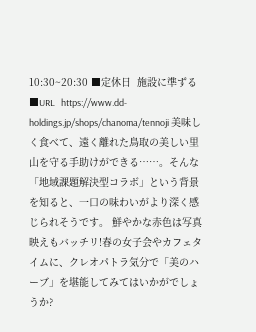10:30~20:30 ■定休日  施設に準ずる ■URL   https://www.dd-holdings.jp/shops/chanoma/tennoji 美味しく食べて、遠く離れた鳥取の美しい里山を守る手助けができる……。そんな「地域課題解決型コラボ」という背景を知ると、一口の味わいがより深く感じられそうです。 鮮やかな赤色は写真映えもバッチリ!春の女子会やカフェタイムに、クレオパトラ気分で「美のハーブ」を堪能してみてはいかがでしょうか?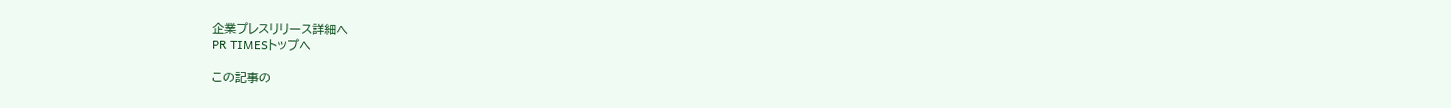企業プレスリリース詳細へ
PR TIMESトップへ

この記事の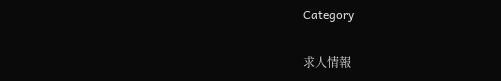Category

求人情報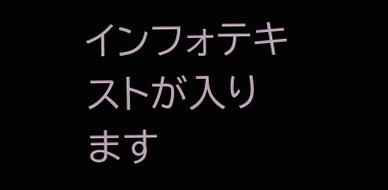インフォテキストが入ります